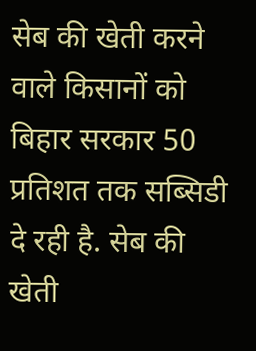सेब की खेती करने वाले किसानों को बिहार सरकार 50 प्रतिशत तक सब्सिडी दे रही है. सेब की खेती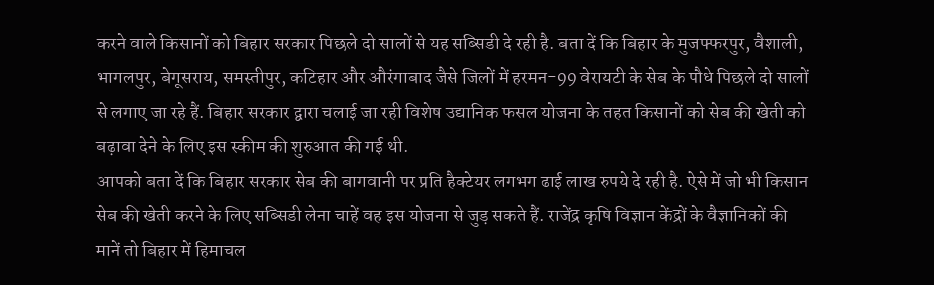करने वाले किसानों को बिहार सरकार पिछले दो सालों से यह सब्सिडी दे रही है. बता दें कि बिहार के मुजफ्फरपुर, वैशाली, भागलपुर, बेगूसराय, समस्तीपुर, कटिहार और औरंगाबाद जैसे जिलों में हरमन-99 वेरायटी के सेब के पौधे पिछले दो सालों से लगाए जा रहे हैं. बिहार सरकार द्वारा चलाई जा रही विशेष उद्यानिक फसल योजना के तहत किसानों को सेब की खेती को बढ़ावा देने के लिए इस स्कीम की शुरुआत की गई थी.
आपको बता दें कि बिहार सरकार सेब की बागवानी पर प्रति हैक्टेयर लगभग ढाई लाख रुपये दे रही है. ऐसे में जो भी किसान सेब की खेती करने के लिए सब्सिडी लेना चाहें वह इस योजना से जुड़ सकते हैं. राजेंद्र कृषि विज्ञान केंद्रों के वैज्ञानिकों की मानें तो बिहार में हिमाचल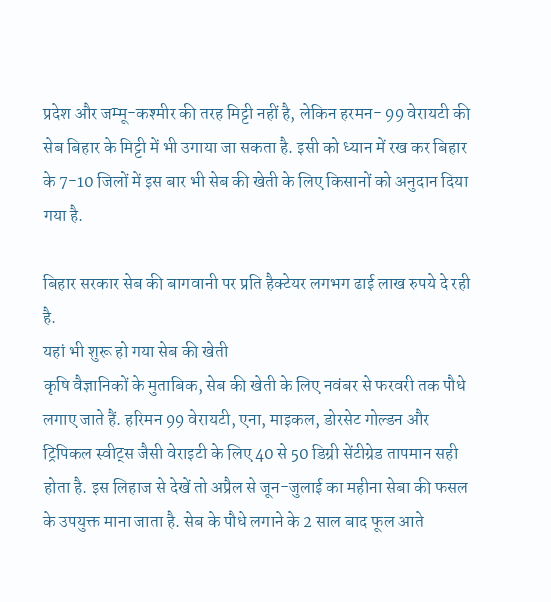प्रदेश और जम्मू-कश्मीर की तरह मिट्टी नहीं है, लेकिन हरमन- 99 वेरायटी की सेब बिहार के मिट्टी में भी उगाया जा सकता है. इसी को ध्यान में रख कर बिहार के 7-10 जिलों में इस बार भी सेब की खेती के लिए किसानों को अनुदान दिया गया है.

बिहार सरकार सेब की बागवानी पर प्रति हैक्टेयर लगभग ढाई लाख रुपये दे रही है.
यहां भी शुरू हो गया सेब की खेती
कृषि वैज्ञानिकों के मुताबिक, सेब की खेती के लिए नवंबर से फरवरी तक पौधे लगाए जाते हैं. हरिमन 99 वेरायटी, एना, माइकल, डोरसेट गोल्डन और ट्रिपिकल स्वीट्स जैसी वेराइटी के लिए 40 से 50 डिग्री सेंटीग्रेड तापमान सही होता है. इस लिहाज से देखें तो अप्रैल से जून-जुलाई का महीना सेबा की फसल के उपयुक्त माना जाता है. सेब के पौधे लगाने के 2 साल बाद फूल आते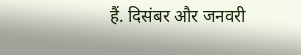हैं. दिसंबर और जनवरी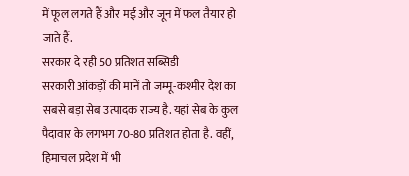में फूल लगते हैं और मई और जून में फल तैयार हो जाते हैं.
सरकार दे रही 50 प्रतिशत सब्सिडी
सरकारी आंकड़ों की मानें तो जम्मू-कश्मीर देश का सबसे बड़ा सेब उत्पादक राज्य है. यहां सेब के कुल पैदावार के लगभग 70-80 प्रतिशत होता है. वहीं, हिमाचल प्रदेश में भी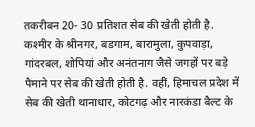तकरीबन 20- 30 प्रतिशत सेब की खेती होती है. कश्मीर के श्रीनगर, बडगाम, बारामुला, कुपवाड़ा, गांदरबल, शोपियां और अनंतनाग जैसे जगहों पर बड़े पैमाने पर सेब की खेती होती है. वहीं, हिमाचल प्रदेश में सेब की खेती थानाधार, कोटगढ़ और नारकंडा बैल्ट के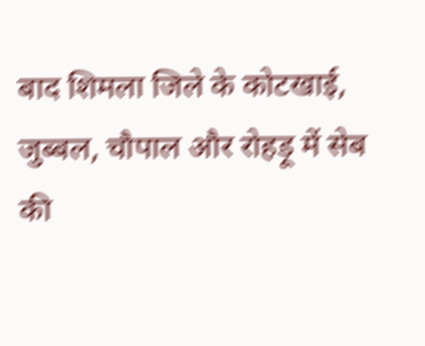बाद शिमला जिले के कोटखाई, जुब्बल, चौपाल और रोहड़ू में सेब की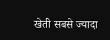खेती सबसे ज्यादा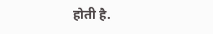होती है.